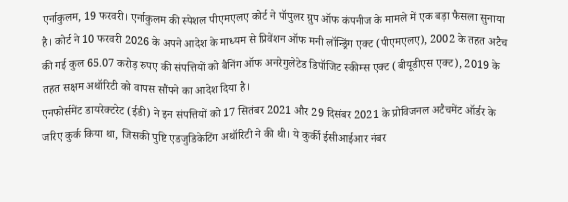एर्नाकुलम, 19 फरवरी। एर्नाकुलम की स्पेशल पीएमएलए कोर्ट ने पॉपुलर ग्रुप ऑफ कंपनीज के मामले में एक बड़ा फैसला सुनाया है। कोर्ट ने 10 फरवरी 2026 के अपने आदेश के माध्यम से प्रिवेंशन ऑफ मनी लॉन्ड्रिंग एक्ट (पीएमएलए), 2002 के तहत अटैच की गई कुल 65.07 करोड़ रुपए की संपत्तियों को बैनिंग ऑफ अनरेगुलेटेड डिपॉजिट स्कीम्स एक्ट (बीयूडीएस एक्ट), 2019 के तहत सक्षम अथॉरिटी को वापस सौंपने का आदेश दिया है।
एनफोर्समेंट डायरेक्टरेट (ईडी) ने इन संपत्तियों को 17 सितंबर 2021 और 29 दिसंबर 2021 के प्रोविजनल अटैचमेंट ऑर्डर के जरिए कुर्क किया था, जिसकी पुष्टि एडजुडिकेटिंग अथॉरिटी ने की थी। ये कुर्की ईसीआईआर नंबर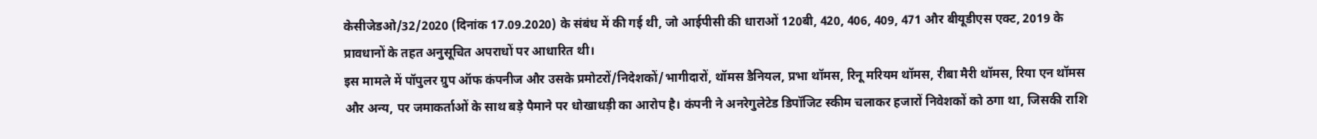केसीजेडओ/32/2020 (दिनांक 17.09.2020) के संबंध में की गई थी, जो आईपीसी की धाराओं 120बी, 420, 406, 409, 471 और बीयूडीएस एक्ट, 2019 के प्रावधानों के तहत अनुसूचित अपराधों पर आधारित थी।
इस मामले में पॉपुलर ग्रुप ऑफ कंपनीज और उसके प्रमोटरों/निदेशकों/भागीदारों, थॉमस डैनियल, प्रभा थॉमस, रिनू मरियम थॉमस, रीबा मैरी थॉमस, रिया एन थॉमस और अन्य, पर जमाकर्ताओं के साथ बड़े पैमाने पर धोखाधड़ी का आरोप है। कंपनी ने अनरेगुलेटेड डिपॉजिट स्कीम चलाकर हजारों निवेशकों को ठगा था, जिसकी राशि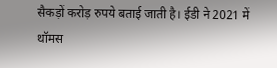सैकड़ों करोड़ रुपये बताई जाती है। ईडी ने 2021 में थॉमस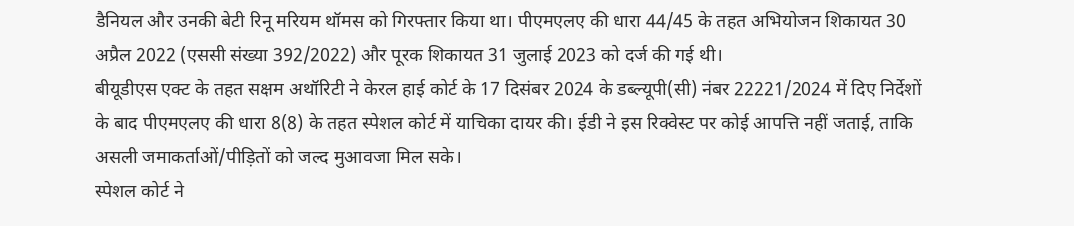डैनियल और उनकी बेटी रिनू मरियम थॉमस को गिरफ्तार किया था। पीएमएलए की धारा 44/45 के तहत अभियोजन शिकायत 30 अप्रैल 2022 (एससी संख्या 392/2022) और पूरक शिकायत 31 जुलाई 2023 को दर्ज की गई थी।
बीयूडीएस एक्ट के तहत सक्षम अथॉरिटी ने केरल हाई कोर्ट के 17 दिसंबर 2024 के डब्ल्यूपी(सी) नंबर 22221/2024 में दिए निर्देशों के बाद पीएमएलए की धारा 8(8) के तहत स्पेशल कोर्ट में याचिका दायर की। ईडी ने इस रिक्वेस्ट पर कोई आपत्ति नहीं जताई, ताकि असली जमाकर्ताओं/पीड़ितों को जल्द मुआवजा मिल सके।
स्पेशल कोर्ट ने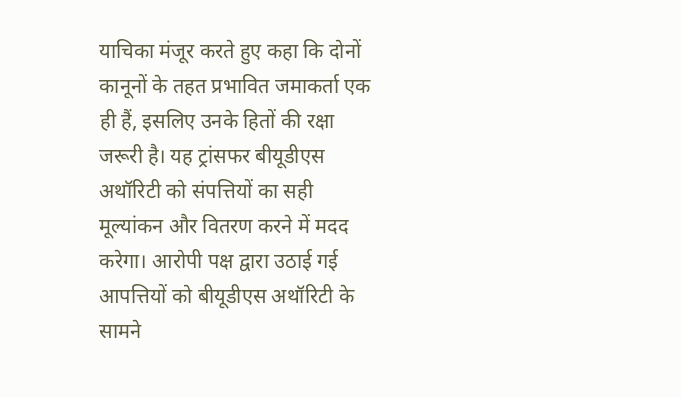याचिका मंजूर करते हुए कहा कि दोनों कानूनों के तहत प्रभावित जमाकर्ता एक ही हैं, इसलिए उनके हितों की रक्षा जरूरी है। यह ट्रांसफर बीयूडीएस अथॉरिटी को संपत्तियों का सही मूल्यांकन और वितरण करने में मदद करेगा। आरोपी पक्ष द्वारा उठाई गई आपत्तियों को बीयूडीएस अथॉरिटी के सामने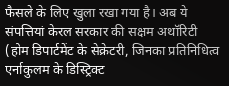फैसले के लिए खुला रखा गया है। अब ये संपत्तियां केरल सरकार की सक्षम अथॉरिटी (होम डिपार्टमेंट के सेक्रेटरी, जिनका प्रतिनिधित्व एर्नाकुलम के डिस्ट्रिक्ट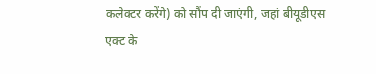कलेक्टर करेंगे) को सौंप दी जाएंगी, जहां बीयूडीएस एक्ट के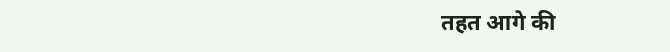तहत आगे की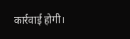कार्रवाई होगी।